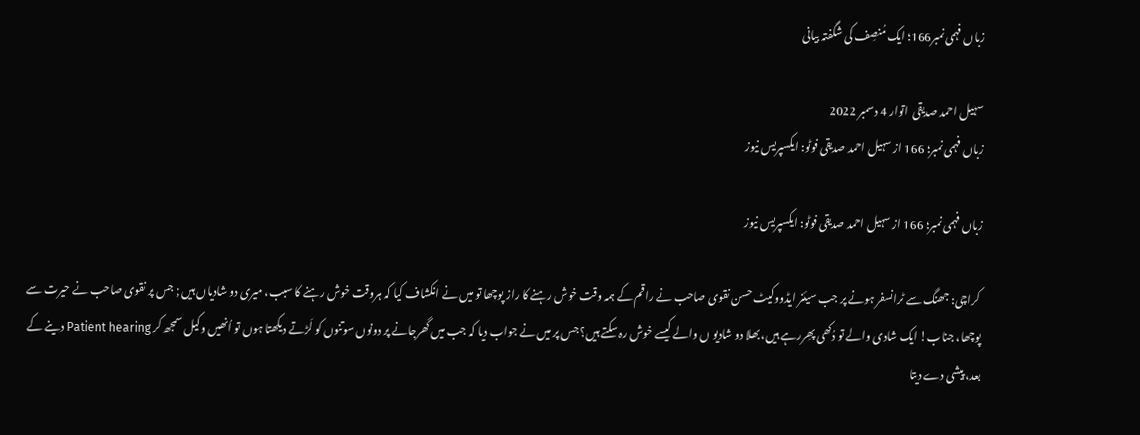زباں فہمی نمبر166؛ ایک مُنصِف کی شگفتہ بیانی

سہیل احمد صدیقی  اتوار 4 دسمبر 2022
زباں فہمی نمبر؛ 166 از سہیل احمد صدیقی فوٹو: ایکسپریس نیوز

زباں فہمی نمبر؛ 166 از سہیل احمد صدیقی فوٹو: ایکسپریس نیوز

 کراچی: جھنگ سے ٹرانسفر ہونے پر جب سیئنر ایڈووکیٹ حسن نقوی صاحب نے راقم کے ہمہ وقت خوش رہنے کا راز پوچھا تو میں نے انکشاف کیا کہ ہروقت خوش رہنے کا سبب، میری دو شادیاں ہیں ; جس پر نقوی صاحب نے حیرت سے پوچھا، جناب! ایک شادی والے تو دُکھی پھِررہے ہیں، بھلا دو شادیو ں والے کیسے خوش رہ سکتے ہیں؟ جس پر میں نے جواب دیا کہ جب میں گھرجانے پر دونوں سوتنوں کو لَڑتے دیکھتا ہوں تو اُنھیں وکیل سمجھ کر Patient hearing دینے کے بعد، پیشی دے دیتا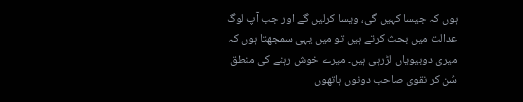ہوں کہ جیسا کہیں گی، ویسا کرلیں گے اور جب آپ لوگ عدالت میں بحث کرتے ہیں تو میں یہی سمجھتا ہوں کہ میری دوبیویاں لڑرہی ہیں۔ میرے خوش رہنے کی منطق سُن کر نقوی صاحب دونوں ہاتھوں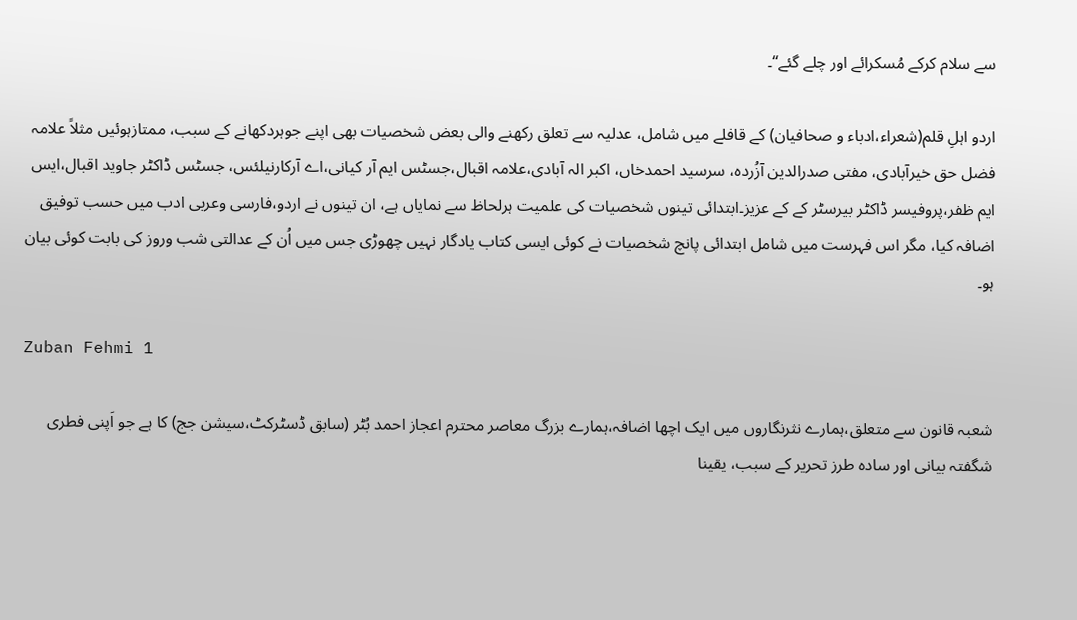سے سلام کرکے مُسکرائے اور چلے گئے“۔

اردو اہلِ قلم(شعراء،ادباء و صحافیان) کے قافلے میں شامل، عدلیہ سے تعلق رکھنے والی بعض شخصیات بھی اپنے جوہردکھانے کے سبب، ممتازہوئیں مثلاً علامہ فضل حق خیرآبادی، مفتی صدرالدین آزُردہ، سرسید احمدخاں، اکبر الہ آبادی،علامہ اقبال،جسٹس ایم آر کیانی،اے آرکارنیلئس، جسٹس ڈاکٹر جاوید اقبال،ایس ایم ظفر،پروفیسر ڈاکٹر بیرسٹر کے کے عزیز۔ابتدائی تینوں شخصیات کی علمیت ہرلحاظ سے نمایاں ہے، ان تینوں نے اردو،فارسی وعربی ادب میں حسب توفیق اضافہ کیا، مگر اس فہرست میں شامل ابتدائی پانچ شخصیات نے کوئی ایسی کتاب یادگار نہیں چھوڑی جس میں اُن کے عدالتی شب وروز کی بابت کوئی بیان ہو۔

Zuban Fehmi 1

شعبہ قانون سے متعلق،ہمارے نثرنگاروں میں ایک اچھا اضافہ،ہمارے بزرگ معاصر محترم اعجاز احمد بُٹر (سابق ڈسٹرکٹ،سیشن جج) کا ہے جو اَپنی فطری شگفتہ بیانی اور سادہ طرز تحریر کے سبب، یقینا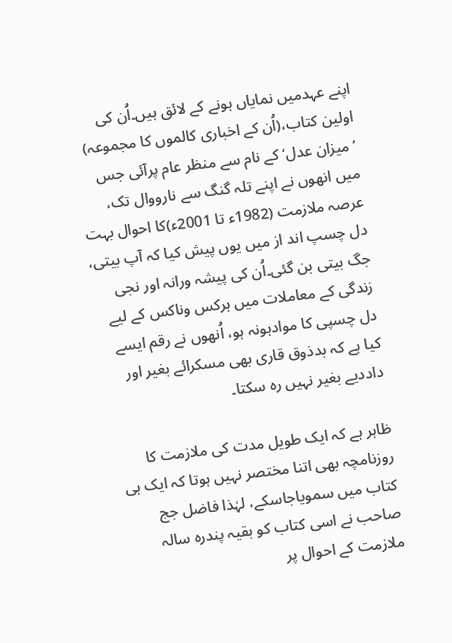اپنے عہدمیں نمایاں ہونے کے لائق ہیں۔اُن کی اولین کتاب،(اُن کے اخباری کالموں کا مجموعہ) ’میزان عدل‘ کے نام سے منظر عام پرآئی جس میں انھوں نے اپنے تلہ گنگ سے نارووال تک، عرصہ ملازمت (1982ء تا 2001ء)کا احوال بہت دل چسپ اند از میں یوں پیش کیا کہ آپ بیتی، جگ بیتی بن گئی۔اُن کی پیشہ ورانہ اور نجی زندگی کے معاملات میں ہرکس وناکس کے لیے دل چسپی کا موادہونہ ہو، اُنھوں نے رقم ایسے کیا ہے کہ بدذوق قاری بھی مسکرائے بغیر اور داددیے بغیر نہیں رہ سکتا۔

ظاہر ہے کہ ایک طویل مدت کی ملازمت کا روزنامچہ بھی اتنا مختصر نہیں ہوتا کہ ایک ہی کتاب میں سمویاجاسکے، لہٰذا فاضل جج صاحب نے اسی کتاب کو بقیہ پندرہ سالہ ملازمت کے احوال پر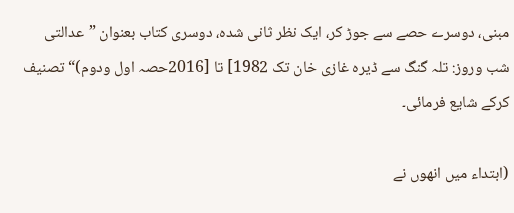مبنی، دوسرے حصے سے جوڑ کر، ایک نظر ثانی شدہ، دوسری کتاب بعنوان ”عدالتی شب وروز: تلہ گنگ سے ڈیرہ غازی خان تک 1982] تا [2016حصہ اول ودوم)“ تصنیف کرکے شایع فرمائی۔

(ابتداء میں انھوں نے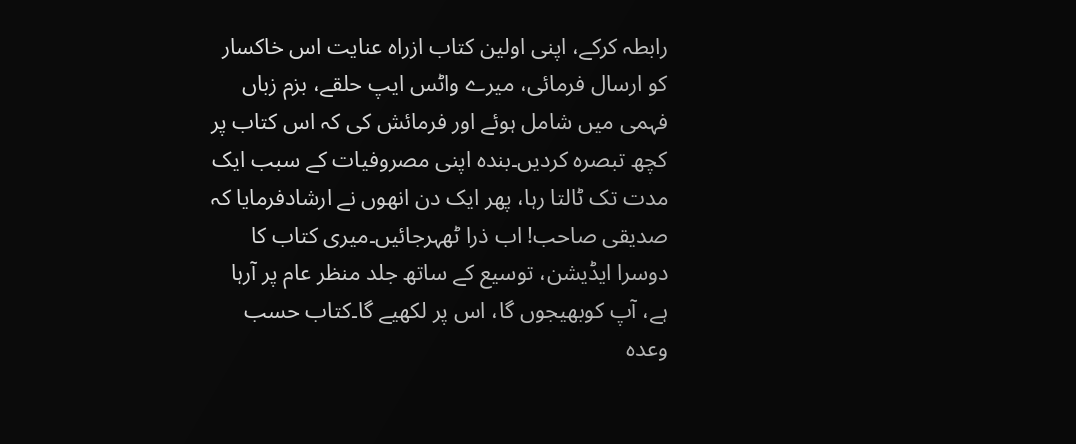رابطہ کرکے، اپنی اولین کتاب ازراہ عنایت اس خاکسار کو ارسال فرمائی، میرے واٹس ایپ حلقے، بزم زباں فہمی میں شامل ہوئے اور فرمائش کی کہ اس کتاب پر کچھ تبصرہ کردیں۔بندہ اپنی مصروفیات کے سبب ایک مدت تک ٹالتا رہا، پھر ایک دن انھوں نے ارشادفرمایا کہ صدیقی صاحب! اب ذرا ٹھہرجائیں۔میری کتاب کا دوسرا ایڈیشن، توسیع کے ساتھ جلد منظر عام پر آرہا ہے، آپ کوبھیجوں گا، اس پر لکھیے گا۔کتاب حسب وعدہ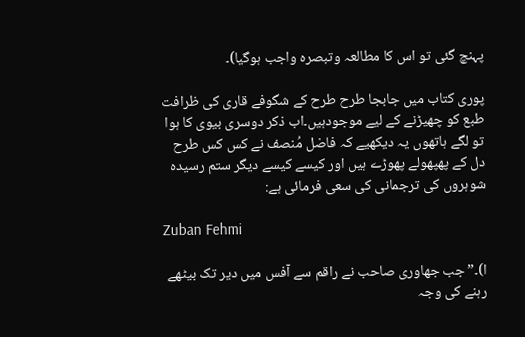پہنچ گئی تو اس کا مطالعہ وتبصرہ واجب ہوگیا)۔

پوری کتاب میں جابجا طرح طرح کے شگوفے قاری کی ظرافت طبع کو چھیڑنے کے لیے موجودہیں۔اب ذکر دوسری بیوی کا ہوا تو لگے ہاتھوں یہ دیکھیے کہ فاضل مُنصف نے کس کس طرح دل کے پھپھولے پھوڑے ہیں اور کیسے کیسے دیگر ستم رسیدہ شوہروں کی ترجمانی کی سعی فرمائی ہے:

Zuban Fehmi

ا)۔”جب جھاوری صاحب نے راقم سے آفس میں دیر تک بیٹھے رہنے کی وجہ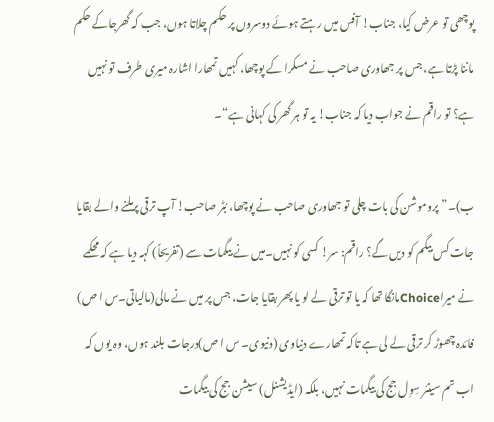پوچھی تو عرض کیا، جناب! آفس میں رہتے ہوئے دوسروں پر حکم چلاتا ہوں، جب کہ گھرجاکے حکم ماننا پڑتا ہے، جس پر جھاوری صاحب نے مسکرا کے پوچھا، کہیں تمھارا اشارہ میری طرف تو نہیں ہے؟ تو راقم نے جواب دیا کہ جناب! یہ تو ہر گھر کی کہانی ہے“۔

ب)۔”پروموشن کی بات چلی تو جھاوری صاحب نے پوچھا، بُٹر صاحب! آپ ترقی پرملنے والے بقایا جات کس بیگم کو دیں گے؟ راقم: سر! کسی کو نہیں۔میں نے بیگمات سے (تفریحاً) کہہ دیا ہے کہ محکمے نے میراChoiceمانگا تھا کہ یا تو ترقی لے لو یا پھر بقایا جات، جس پر میں نے مالی(مالیاتی۔س ا ص) فائدہ چھوڑ کر ترقی لے لی ہے تاکہ تمھارے دنیاوی (دنیوی۔ س ا ص)درجات بلند ہوں، وہ یوں کہ اب تم سینئر سِوِل جج کی بیگمات نہیں، بلکہ (ایڈیشنل) سیشن جج کی بیگمات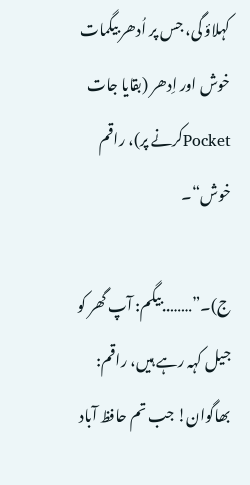کہلاؤ گی، جس پر اُدھر بیگمات خوش اور اِدھر (بقایا جات Pocketکرنے پر)، راقم خوش“۔

ج)۔”……..بیگم: آپ گھر کو جیل کہہ رہے ہیں، راقم: بھاگوان! جب تم حافظ آباد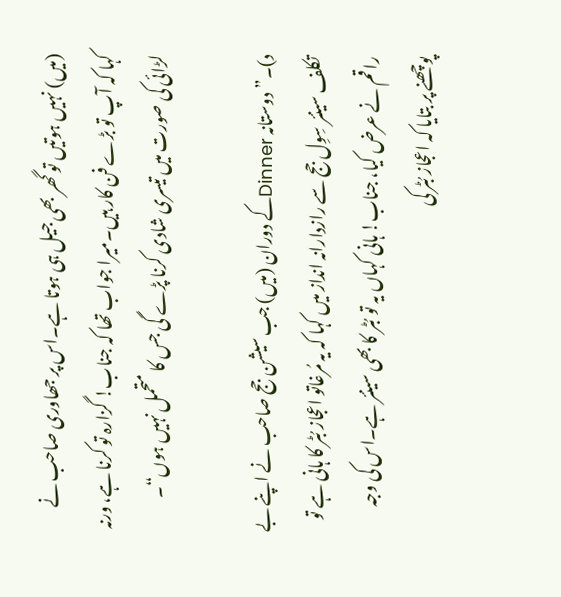(میں) نہیں ہوتیں تو گھر بھی جیل ہی ہوتا ہے۔اس پر جھاوری صاحب نے کہا کہ آپ تو بڑے فن کار ہیں۔میرا جواب تھا کہ جناب! گزارہ تو کرنا ہے، ورنہ لڑائی کی صورت میں تیسری شادی کرنا پڑے گی جس کا متحمل نہیں ہوں“۔

د)۔”دوستانہ Dinnerکے دوران (میں) جب سیشن جج صاحب نے اپنے بے تکلف سینئر سِوِل جج سے رازدارانہ انداز میں کہا کہ یہ مُرغاتو اعجاز بُٹر کا ہانی ہے تو راقم نے عرض کیا، جناب! ہانی کہاں یہ تو بُٹر کا بھی سینئر ہے۔اس کی وجہ پوچھنے پر بتایا کہ اعجاز بُٹر کی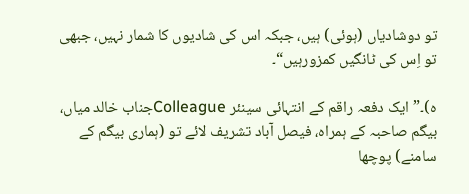تو دوشادیاں (ہوئی) ہیں، جبکہ اس کی شادیوں کا شمار نہیں، جبھی تو اِس کی ٹانگیں کمزورہیں“۔

ہ)۔”ایک دفعہ راقم کے انتہائی سینئر Colleagueجناب خالد میاں، بیگم صاحبہ کے ہمراہ، فیصل آباد تشریف لائے تو (ہماری بیگم کے سامنے) پوچھا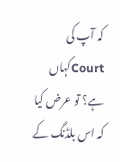کہ آپ کی Courtکہاں ہے؟ تو عرض کیا کہ اس بلڈنگ کے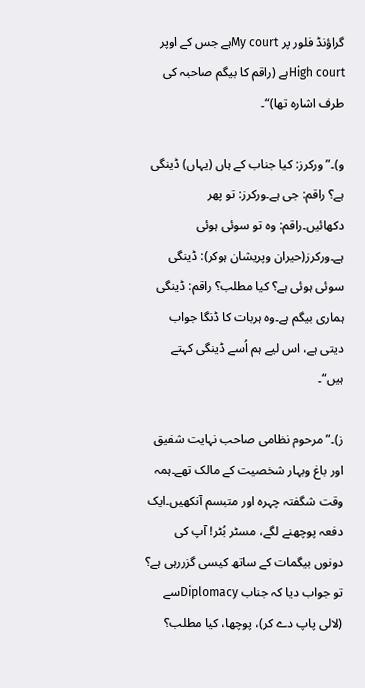گراؤنڈ فلور پر My courtہے جس کے اوپر High courtہے (راقم کا بیگم صاحبہ کی طرف اشارہ تھا)“۔

و)۔”ورکرز: کیا جناب کے ہاں (یہاں) ڈینگی ہے؟ راقم: جی ہے۔ورکرز: تو پھر دکھائیں۔راقم: وہ تو سوئی ہوئی ہے۔ورکرز(حیران وپریشان ہوکر): ڈینگی سوئی ہوئی ہے؟ کیا مطلب؟ راقم: ڈینگی ہماری بیگم ہے۔وہ ہربات کا ڈنگا جواب دیتی ہے، اس لیے ہم اُسے ڈینگی کہتے ہیں“۔

ز)۔”مرحوم نظامی صاحب نہایت شفیق اور باغ وبہار شخصیت کے مالک تھے۔ہمہ وقت شگفتہ چہرہ اور متبسم آنکھیں۔ایک دفعہ پوچھنے لگے، مسٹر بُٹر! آپ کی دونوں بیگمات کے ساتھ کیسی گزررہی ہے؟ تو جواب دیا کہ جناب Diplomacyسے (لالی پاپ دے کر)، پوچھا، کیا مطلب؟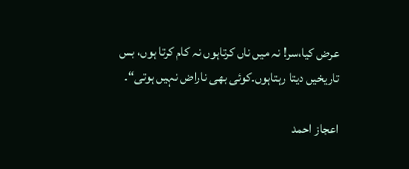عرض کیا،سر! نہ میں ناں کرتاہوں نہ کام کرتا ہوں، بس تاریخیں دیتا رہتاہوں۔کوئی بھی ناراض نہیں ہوتی“۔

اعجاز احمد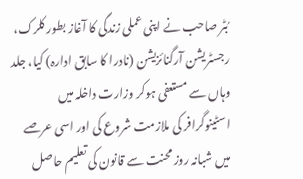بُٹر صاحب نے اپنی عملی زندگی کا آغاز بطور کلرک، رجسٹریشن آرگنائزیشن (نادرا کا سابق ادارہ) کیا، جلد وہاں سے مستعفی ہوکر وزارت داخلہ میں اسٹینوگرافر کی ملازمت شروع کی اور اسی عرصے میں شبانہ روز محنت سے قانون کی تعلیم حاصل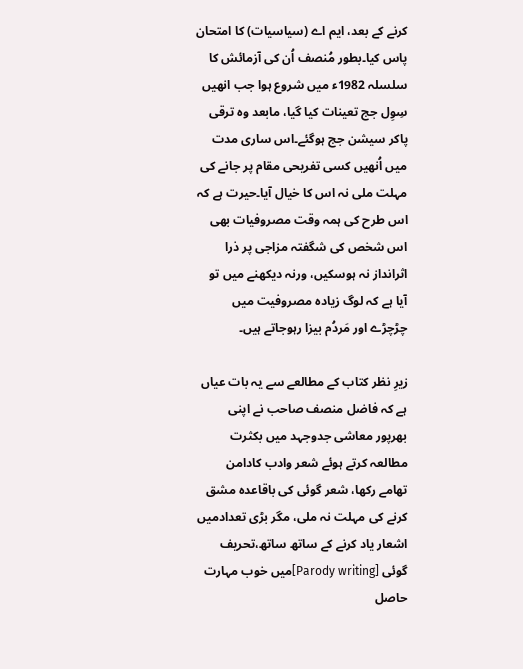کرنے کے بعد، ایم اے (سیاسیات) کا امتحان پاس کیا۔بطور مُنصف اُن کی آزمائش کا سلسلہ 1982ء میں شروع ہوا جب انھیں سِوِل جج تعینات کیا گیا، مابعد وہ ترقی پاکر سیشن جج ہوگئے۔اس ساری مدت میں اُنھیں کسی تفریحی مقام پر جانے کی مہلت ملی نہ اس کا خیال آیا۔حیرت ہے کہ اس طرح کی ہمہ وقت مصروفیات بھی اس شخص کی شگفتہ مزاجی پر ذرا اثرانداز نہ ہوسکیں، ورنہ دیکھنے میں تو آیا ہے کہ لوگ زیادہ مصروفیت میں چڑچڑے اور مَردُم بیزا رہوجاتے ہیں۔

زیرِ نظر کتاب کے مطالعے سے یہ بات عیاں ہے کہ فاضل منصف صاحب نے اپنی بھرپور معاشی جدوجہد میں بکثرت مطالعہ کرتے ہوئے شعر وادب کادامن تھامے رکھا، شعر گوئی کی باقاعدہ مشق کرنے کی مہلت نہ ملی، مگر بڑی تعدادمیں اشعار یاد کرنے کے ساتھ ساتھ،تحریف گوئی [Parody writing]میں خوب مہارت حاصل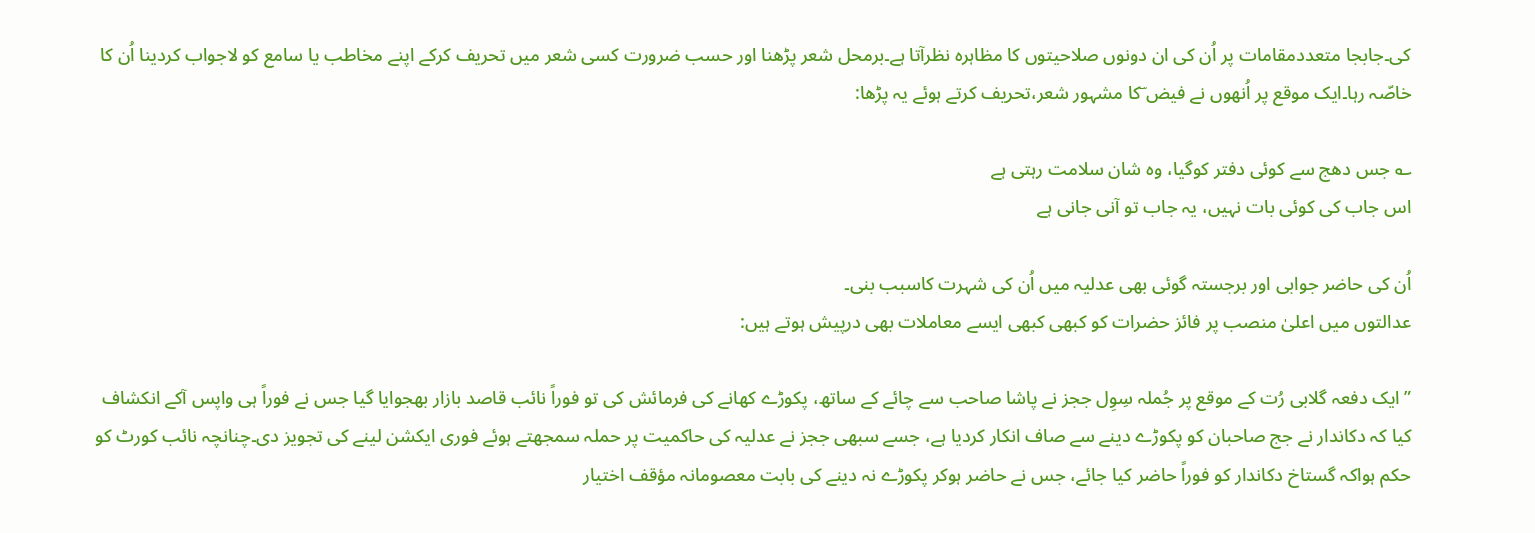کی۔جابجا متعددمقامات پر اُن کی ان دونوں صلاحیتوں کا مظاہرہ نظرآتا ہے۔برمحل شعر پڑھنا اور حسب ضرورت کسی شعر میں تحریف کرکے اپنے مخاطب یا سامع کو لاجواب کردینا اُن کا خاصّہ رہا۔ایک موقع پر اُنھوں نے فیض ؔکا مشہور شعر،تحریف کرتے ہوئے یہ پڑھا:

؎ جس دھج سے کوئی دفتر کوگیا، وہ شان سلامت رہتی ہے
اس جاب کی کوئی بات نہیں، یہ جاب تو آنی جانی ہے

اُن کی حاضر جوابی اور برجستہ گوئی بھی عدلیہ میں اُن کی شہرت کاسبب بنی۔
عدالتوں میں اعلیٰ منصب پر فائز حضرات کو کبھی کبھی ایسے معاملات بھی درپیش ہوتے ہیں:

”ایک دفعہ گلابی رُت کے موقع پر جُملہ سِوِل ججز نے پاشا صاحب سے چائے کے ساتھ، پکوڑے کھانے کی فرمائش کی تو فوراً نائب قاصد بازار بھجوایا گیا جس نے فوراً ہی واپس آکے انکشاف کیا کہ دکاندار نے جج صاحبان کو پکوڑے دینے سے صاف انکار کردیا ہے، جسے سبھی ججز نے عدلیہ کی حاکمیت پر حملہ سمجھتے ہوئے فوری ایکشن لینے کی تجویز دی۔چنانچہ نائب کورٹ کو حکم ہواکہ گستاخ دکاندار کو فوراً حاضر کیا جائے، جس نے حاضر ہوکر پکوڑے نہ دینے کی بابت معصومانہ مؤقف اختیار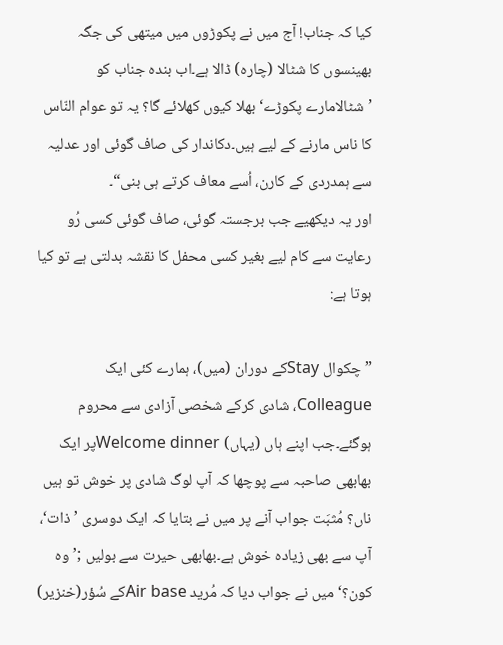کیا کہ جناب! آج میں نے پکوڑوں میں میتھی کی جگہ بھینسوں کا شٹالا (چارہ) ڈالا ہے۔اب بندہ جناب کو ’شٹالامارے پکوڑے‘بھلا کیوں کھلائے گا؟ یہ تو عوام النّاس کا ناس مارنے کے لیے ہیں۔دکاندار کی صاف گوئی اور عدلیہ سے ہمدردی کے کارن، اُسے معاف کرتے ہی بنی“۔
اور یہ دیکھیے جب برجستہ گوئی، صاف گوئی کسی رُو رعایت سے کام لیے بغیر کسی محفل کا نقشہ بدلتی ہے تو کیا ہوتا ہے:

”چکوال Stayکے دوران (میں)، ہمارے کئی ایک Colleague، شادی کرکے شخصی آزادی سے محروم ہوگئے۔جب اپنے ہاں (یہاں) Welcome dinnerپر ایک بھابھی صاحبہ سے پوچھا کہ آپ لوگ شادی پر خوش تو ہیں ناں؟ مُثبَت جواب آنے پر میں نے بتایا کہ ایک دوسری ’ذات‘، آپ سے بھی زیادہ خوش ہے۔بھابھی حیرت سے بولیں ;’وہ کون؟‘ میں نے جواب دیا کہ مُرید Air baseکے سُؤر(خنزیر)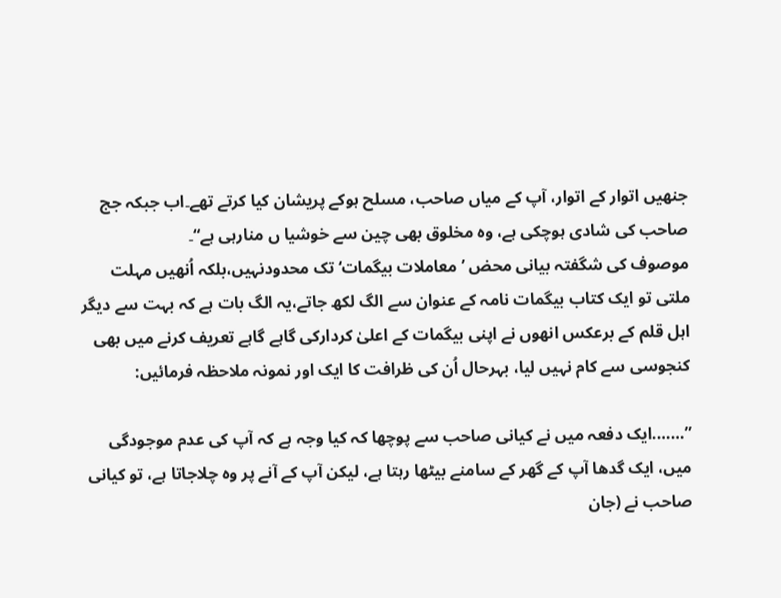جنھیں اتوار کے اتوار، آپ کے میاں صاحب، مسلح ہوکے پریشان کیا کرتے تھے۔اب جبکہ جج صاحب کی شادی ہوچکی ہے، وہ مخلوق بھی چین سے خوشیا ں منارہی ہے“۔
موصوف کی شگفتہ بیانی محض ’معاملات بیگمات‘ تک محدودنہیں،بلکہ اُنھیں مہلت ملتی تو ایک کتاب بیگمات نامہ کے عنوان سے الگ لکھ جاتے،یہ الگ بات ہے کہ بہت سے دیگر اہل قلم کے برعکس انھوں نے اپنی بیگمات کے اعلیٰ کردارکی گاہے گاہے تعریف کرنے میں بھی کنجوسی سے کام نہیں لیا، بہرحال اُن کی ظرافت کا ایک اور نمونہ ملاحظہ فرمائیں:

”…….ایک دفعہ میں نے کیانی صاحب سے پوچھا کہ کیا وجہ ہے کہ آپ کی عدم موجودگی میں، ایک گدھا آپ کے گھر کے سامنے بیٹھا رہتا ہے، لیکن آپ کے آنے پر وہ چلاجاتا ہے، تو کیانی صاحب نے (جان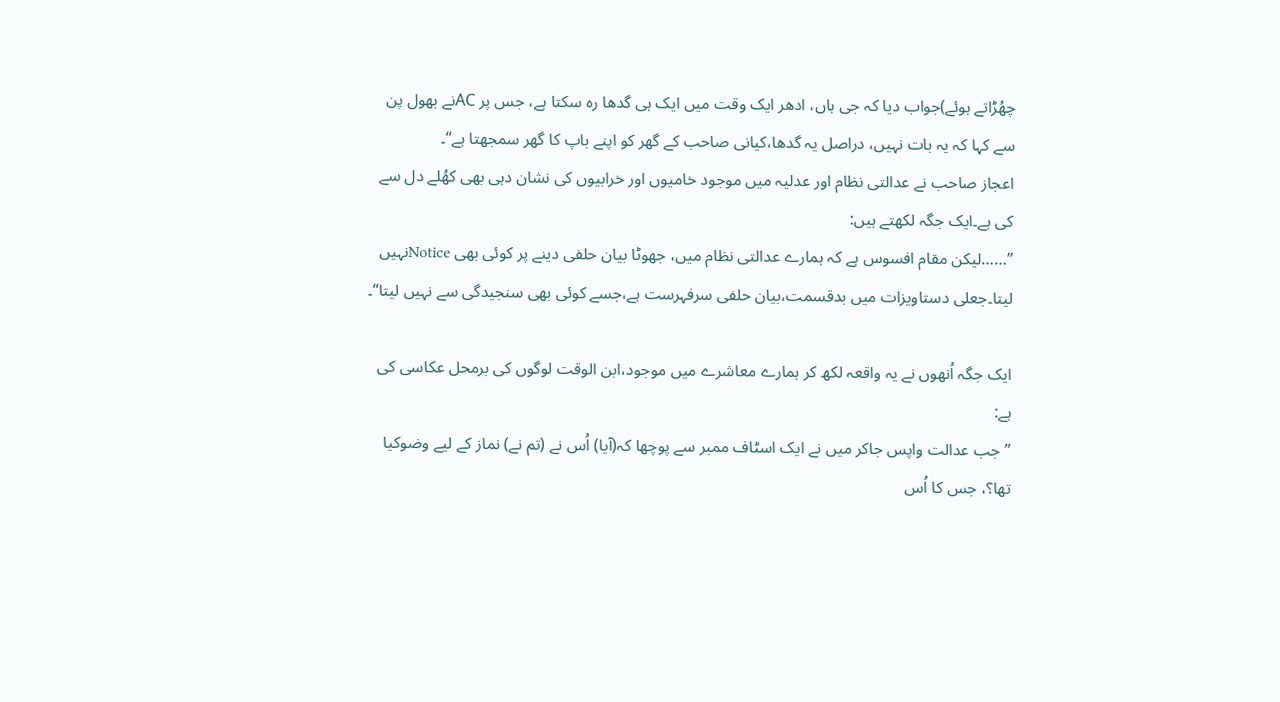چھُڑاتے ہوئے)جواب دیا کہ جی ہاں، ادھر ایک وقت میں ایک ہی گدھا رہ سکتا ہے، جس پر ACنے بھول پن سے کہا کہ یہ بات نہیں، دراصل یہ گدھا،کیانی صاحب کے گھر کو اپنے باپ کا گھر سمجھتا ہے“۔
اعجاز صاحب نے عدالتی نظام اور عدلیہ میں موجود خامیوں اور خرابیوں کی نشان دہی بھی کھُلے دل سے کی ہے۔ایک جگہ لکھتے ہیں:
”……لیکن مقام افسوس ہے کہ ہمارے عدالتی نظام میں، جھوٹا بیان حلفی دینے پر کوئی بھی Noticeنہیں لیتا۔جعلی دستاویزات میں بدقسمت،بیان حلفی سرفہرست ہے،جسے کوئی بھی سنجیدگی سے نہیں لیتا“۔

ایک جگہ اُنھوں نے یہ واقعہ لکھ کر ہمارے معاشرے میں موجود،ابن الوقت لوگوں کی برمحل عکاسی کی ہے:
”جب عدالت واپس جاکر میں نے ایک اسٹاف ممبر سے پوچھا کہ(آیا) اُس نے (تم نے) نماز کے لیے وضوکیا تھا؟، جس کا اُس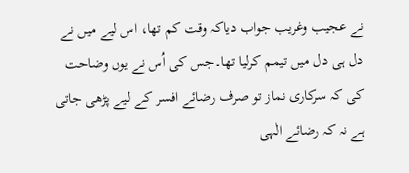نے عجیب وغریب جواب دیاکہ وقت کم تھا، اس لیے میں نے دل ہی دل میں تیمم کرلیا تھا۔جس کی اُس نے یوں وضاحت کی کہ سرکاری نماز تو صرف رضائے افسر کے لیے پڑھی جاتی ہے نہ کہ رضائے الٰہی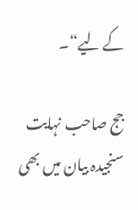کے لیے“۔

جج صاحب نہایت سنجیدہ بیان میں بھی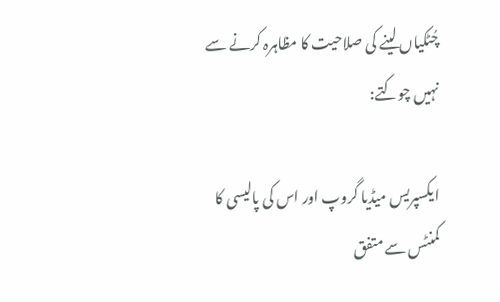چُٹکیاں لینے کی صلاحیت کا مظاہرہ کرنے سے نہیں چوکتے:

ایکسپریس میڈیا گروپ اور اس کی پالیسی کا کمنٹس سے متفق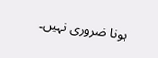ہونا ضروری نہیں۔